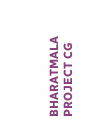BHARATMALA PROJECT CG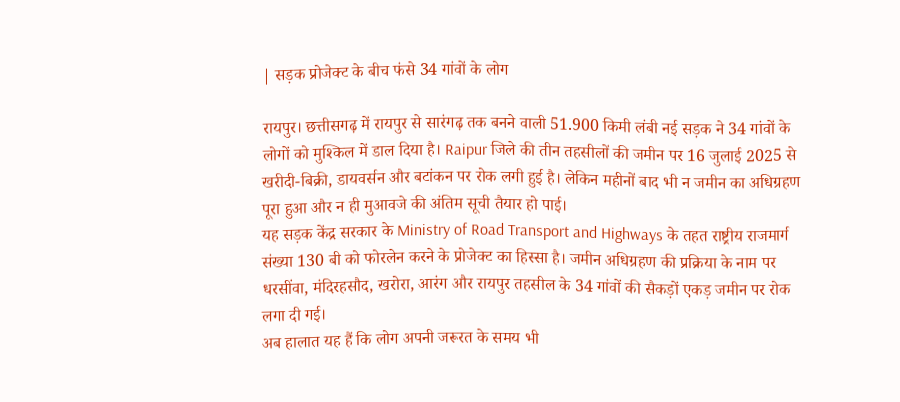| सड़क प्रोजेक्ट के बीच फंसे 34 गांवों के लोग

रायपुर। छत्तीसगढ़ में रायपुर से सारंगढ़ तक बनने वाली 51.900 किमी लंबी नई सड़क ने 34 गांवों के लोगों को मुश्किल में डाल दिया है। Raipur जिले की तीन तहसीलों की जमीन पर 16 जुलाई 2025 से खरीदी-बिक्री, डायवर्सन और बटांकन पर रोक लगी हुई है। लेकिन महीनों बाद भी न जमीन का अधिग्रहण पूरा हुआ और न ही मुआवजे की अंतिम सूची तैयार हो पाई।
यह सड़क केंद्र सरकार के Ministry of Road Transport and Highways के तहत राष्ट्रीय राजमार्ग संख्या 130 बी को फोरलेन करने के प्रोजेक्ट का हिस्सा है। जमीन अधिग्रहण की प्रक्रिया के नाम पर धरसींवा, मंदिरहसौद, खरोरा, आरंग और रायपुर तहसील के 34 गांवों की सैकड़ों एकड़ जमीन पर रोक लगा दी गई।
अब हालात यह हैं कि लोग अपनी जरूरत के समय भी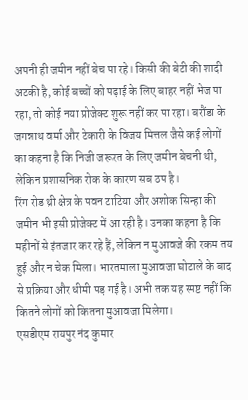अपनी ही जमीन नहीं बेच पा रहे। किसी की बेटी की शादी अटकी है, कोई बच्चों को पढ़ाई के लिए बाहर नहीं भेज पा रहा, तो कोई नया प्रोजेक्ट शुरू नहीं कर पा रहा। बरौंडा के जगन्नाथ वर्मा और टेकारी के विजय मित्तल जैसे कई लोगों का कहना है कि निजी जरूरत के लिए जमीन बेचनी थी, लेकिन प्रशासनिक रोक के कारण सब ठप है।
रिंग रोड थ्री क्षेत्र के पवन टाटिया और अशोक सिन्हा की जमीन भी इसी प्रोजेक्ट में आ रही है। उनका कहना है कि महीनों से इंतजार कर रहे हैं, लेकिन न मुआवजे की रकम तय हुई और न चेक मिला। भारतमाला मुआवजा घोटाले के बाद से प्रक्रिया और धीमी पड़ गई है। अभी तक यह स्पष्ट नहीं कि कितने लोगों को कितना मुआवजा मिलेगा।
एसडीएम रायपुर नंद कुमार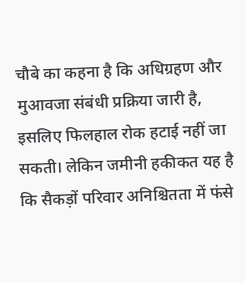चौबे का कहना है कि अधिग्रहण और मुआवजा संबंधी प्रक्रिया जारी है, इसलिए फिलहाल रोक हटाई नहीं जा सकती। लेकिन जमीनी हकीकत यह है कि सैकड़ों परिवार अनिश्चितता में फंसे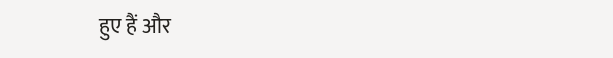हुए हैं और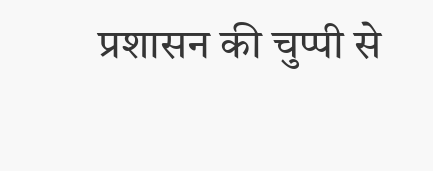प्रशासन की चुप्पी से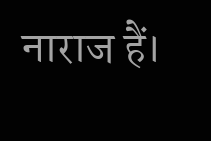नाराज हैं।